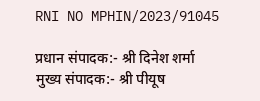RNI NO MPHIN/2023/91045

प्रधान संपादक:- श्री दिनेश शर्मा
मुख्य संपादक:- श्री पीयूष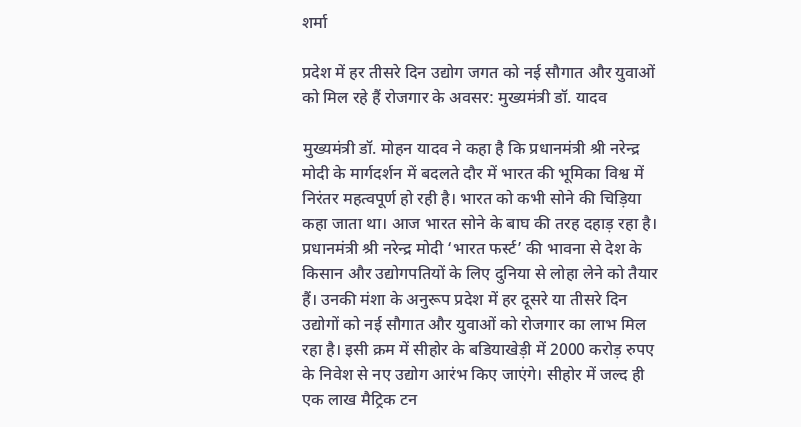शर्मा

प्रदेश में हर तीसरे दिन उद्योग जगत को नई सौगात और युवाओं को मिल रहे हैं रोजगार के अवसर: मुख्यमंत्री डॉ. यादव

मुख्यमंत्री डॉ. मोहन यादव ने कहा है कि प्रधानमंत्री श्री नरेन्द्र मोदी के मार्गदर्शन में बदलते दौर में भारत की भूमिका विश्व में निरंतर महत्वपूर्ण हो रही है। भारत को कभी सोने की चिड़िया कहा जाता था। आज भारत सोने के बाघ की तरह दहाड़ रहा है। प्रधानमंत्री श्री नरेन्द्र मोदी ‘भारत फर्स्ट’ की भावना से देश के किसान और उद्योगपतियों के लिए दुनिया से लोहा लेने को तैयार हैं। उनकी मंशा के अनुरूप प्रदेश में हर दूसरे या तीसरे दिन उद्योगों को नई सौगात और युवाओं को रोजगार का लाभ मिल रहा है। इसी क्रम में सीहोर के बडियाखेड़ी में 2000 करोड़ रुपए के निवेश से नए उद्योग आरंभ किए जाएंगे। सीहोर में जल्द ही एक लाख मैट्रिक टन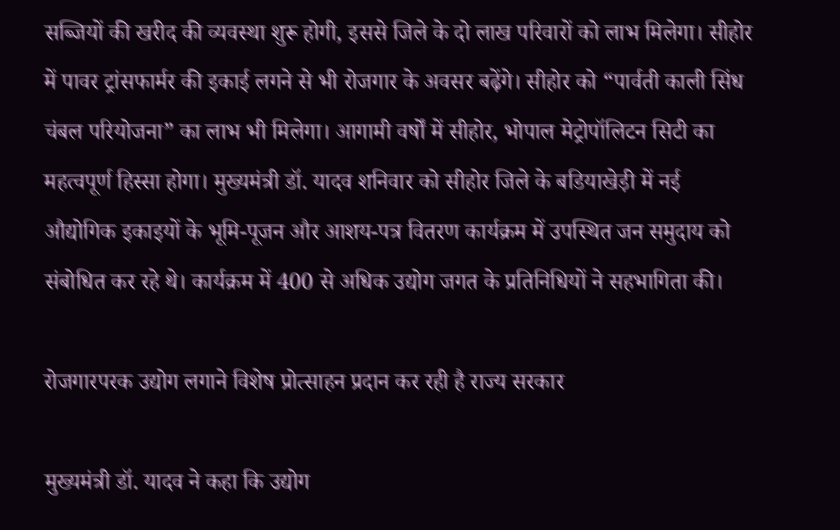सब्जियों की खरीद की व्यवस्था शुरू होगी, इससे जिले के दो लाख परिवारों को लाभ मिलेगा। सीहोर में पावर ट्रांसफार्मर की इकाई लगने से भी रोजगार के अवसर बढ़ेंगे। सीहोर को “पार्वती काली सिंध चंबल परियोजना” का लाभ भी मिलेगा। आगामी वर्षों में सीहोर, भोपाल मेट्रोपॉलिटन सिटी का महत्वपूर्ण हिस्सा होगा। मुख्यमंत्री डॉ. यादव शनिवार को सीहोर जिले के बडियाखेड़ी में नई औद्योगिक इकाइयों के भूमि-पूजन और आशय-पत्र वितरण कार्यक्रम में उपस्थित जन समुदाय को संबोधित कर रहे थे। कार्यक्रम में 400 से अधिक उद्योग जगत के प्रतिनिधियों ने सहभागिता की।

रोजगारपरक उद्योग लगाने विशेष प्रोत्साहन प्रदान कर रही है राज्य सरकार

मुख्यमंत्री डॉ. यादव ने कहा कि उद्योग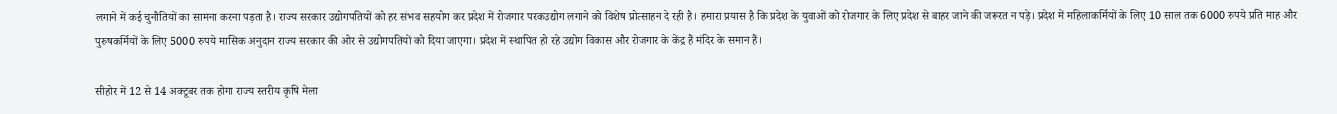लगाने में कई चुनौतियों का सामना करना पड़ता है। राज्य सरकार उद्योगपतियों को हर संभव सहयोग कर प्रदेश में रोजगार परकउद्योग लगाने को विशेष प्रोत्साहन दे रही है। हमारा प्रयास है कि प्रदेश के युवाओं को रोजगार के लिए प्रदेश से बाहर जाने की जरूरत न पड़े। प्रदेश में महिलाकर्मियों के लिए 10 साल तक 6000 रुपये प्रति माह और पुरुषकर्मियों के लिए 5000 रुपये मासिक अनुदान राज्य सरकार की ओर से उद्योगपतियों को दिया जाएगा। प्रदेश में स्थापित हो रहे उद्योग विकास और रोजगार के केंद्र हैं मंदिर के समान हैं।

सीहोर में 12 से 14 अक्टूबर तक होगा राज्य स्तरीय कृषि मेला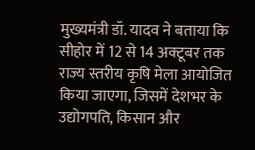मुख्यमंत्री डॉ. यादव ने बताया कि सीहोर में 12 से 14 अक्टूबर तक राज्य स्तरीय कृषि मेला आयोजित किया जाएगा, जिसमें देशभर के उद्योगपति, किसान और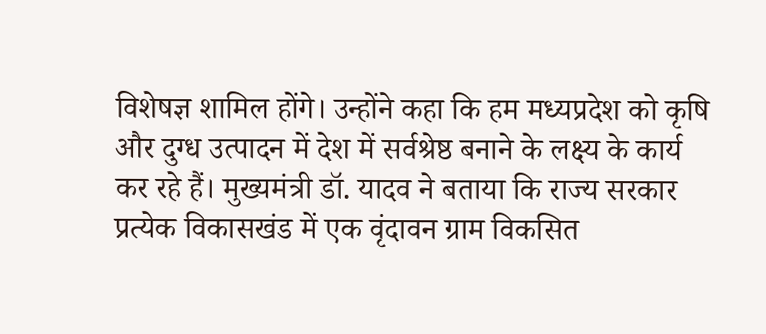विशेषज्ञ शामिल होंगे। उन्होंने कहा कि हम मध्यप्रदेश को कृषि और दुग्ध उत्पादन में देश में सर्वश्रेष्ठ बनाने के लक्ष्य के कार्य कर रहे हैं। मुख्यमंत्री डॉ. यादव ने बताया कि राज्य सरकार प्रत्येक विकासखंड में एक वृंदावन ग्राम विकसित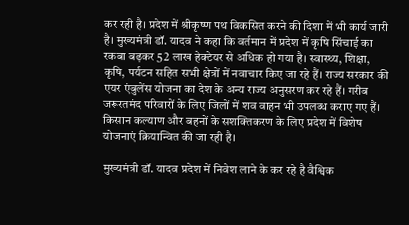कर रही है। प्रदेश में श्रीकृष्ण पथ विकसित करने की दिशा में भी कार्य जारी है। मुख्यमंत्री डॉ. यादव ने कहा कि वर्तमान में प्रदेश में कृषि सिंचाई का रकबा बढ़कर 52 लाख हेक्टेयर से अधिक हो गया है। स्वास्थ्य, शिक्षा, कृषि, पर्यटन सहित सभी क्षेत्रों में नवाचार किए जा रहे हैं। राज्य सरकार की एयर एंबुलेंस योजना का देश के अन्य राज्य अनुसरण कर रहे हैं। गरीब जरूरतमंद परिवारों के लिए जिलों में शव वाहन भी उपलब्ध कराए गए हैं। किसान कल्याण और बहनों के सशक्तिकरण के लिए प्रदेश में विशेष योजनाएं क्रियान्वित की जा रही है।

मुख्यमंत्री डॉ. यादव प्रदेश में निवेश लाने के कर रहे है वैश्विक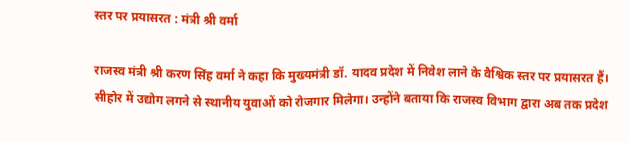स्तर पर प्रयासरत : मंत्री श्री वर्मा

राजस्व मंत्री श्री करण सिंह वर्मा ने कहा कि मुख्यमंत्री डॉ. यादव प्रदेश में निवेश लाने के वैश्विक स्तर पर प्रयासरत हैं। सीहोर में उद्योग लगने से स्थानीय युवाओं को रोजगार मिलेगा। उन्होंने बताया कि राजस्व विभाग द्वारा अब तक प्रदेश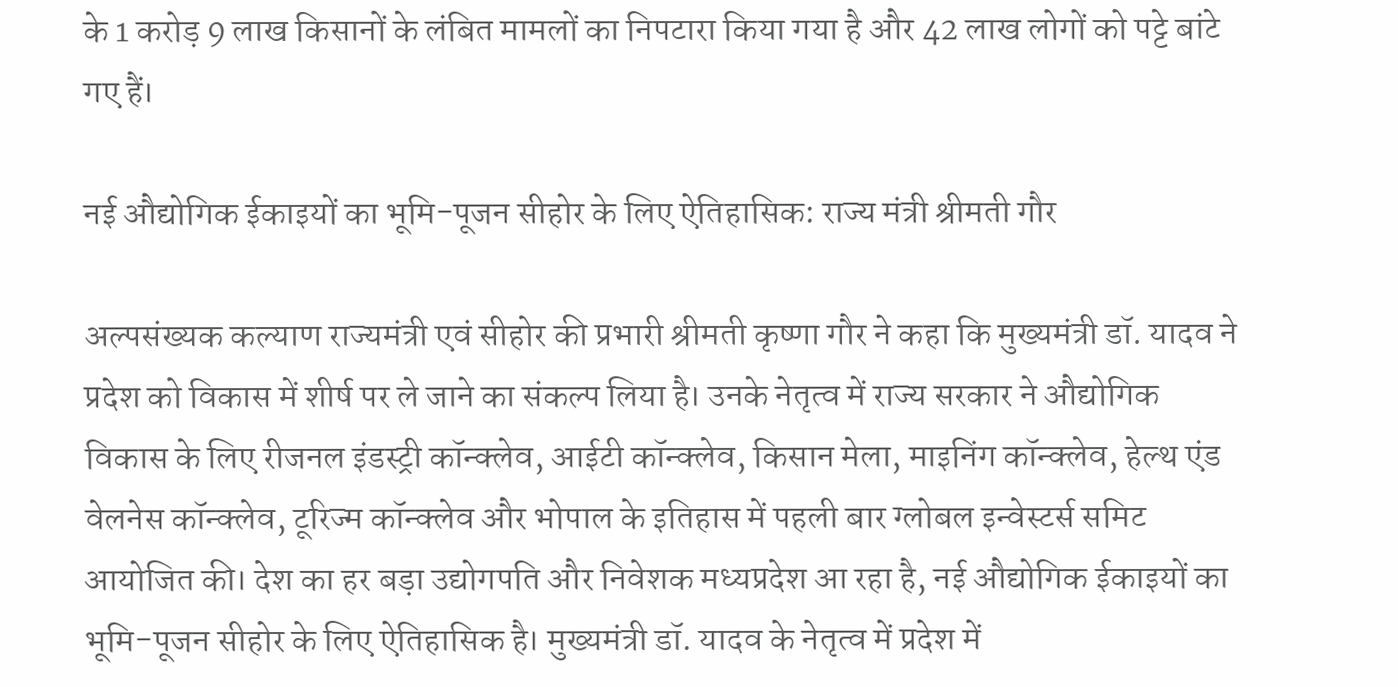के 1 करोड़ 9 लाख किसानों के लंबित मामलों का निपटारा किया गया है और 42 लाख लोगों को पट्टे बांटे गए हैं।

नई औद्योगिक ईकाइयों का भूमि-पूजन सीहोर के लिए ऐतिहासिक: राज्य मंत्री श्रीमती गौर

अल्पसंख्यक कल्याण राज्यमंत्री एवं सीहोर की प्रभारी श्रीमती कृष्णा गौर ने कहा कि मुख्यमंत्री डॉ. यादव ने प्रदेश को विकास में शीर्ष पर ले जाने का संकल्प लिया है। उनके नेतृत्व में राज्य सरकार ने औद्योगिक विकास के लिए रीजनल इंडस्ट्री कॉन्क्लेव, आईटी कॉन्क्लेव, किसान मेला, माइनिंग कॉन्क्लेव, हेल्थ एंड वेलनेस कॉन्क्लेव, टूरिज्म कॉन्क्लेव और भोपाल के इतिहास में पहली बार ग्लोबल इन्वेस्टर्स समिट आयोजित की। देश का हर बड़ा उद्योगपति और निवेशक मध्यप्रदेश आ रहा है, नई औद्योगिक ईकाइयों का भूमि-पूजन सीहोर के लिए ऐतिहासिक है। मुख्यमंत्री डॉ. यादव के नेतृत्व में प्रदेश में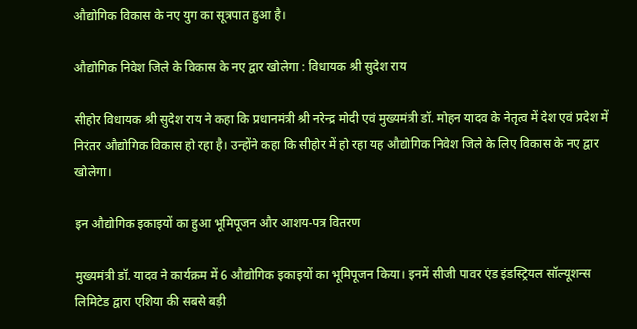औद्योगिक विकास के नए युग का सूत्रपात हुआ है।

औद्योगिक निवेश जिले के विकास के नए द्वार खोलेगा : विधायक श्री सुदेश राय

सीहोर विधायक श्री सुदेश राय ने कहा कि प्रधानमंत्री श्री नरेन्द्र मोदी एवं मुख्यमंत्री डॉ. मोहन यादव के नेतृत्व में देश एवं प्रदेश में निरंतर औद्योगिक विकास हो रहा है। उन्होंने कहा कि सीहोर में हो रहा यह औद्योगिक निवेश जिले के लिए विकास के नए द्वार खोलेगा।

इन औद्योगिक इकाइयों का हुआ भूमिपूजन और आशय-पत्र वितरण

मुख्यमंत्री डॉ. यादव ने कार्यक्रम में 6 औद्योगिक इकाइयों का भूमिपूजन किया। इनमें सीजी पावर एंड इंडस्ट्रियल सॉल्यूशन्स लिमिटेड द्वारा एशिया की सबसे बड़ी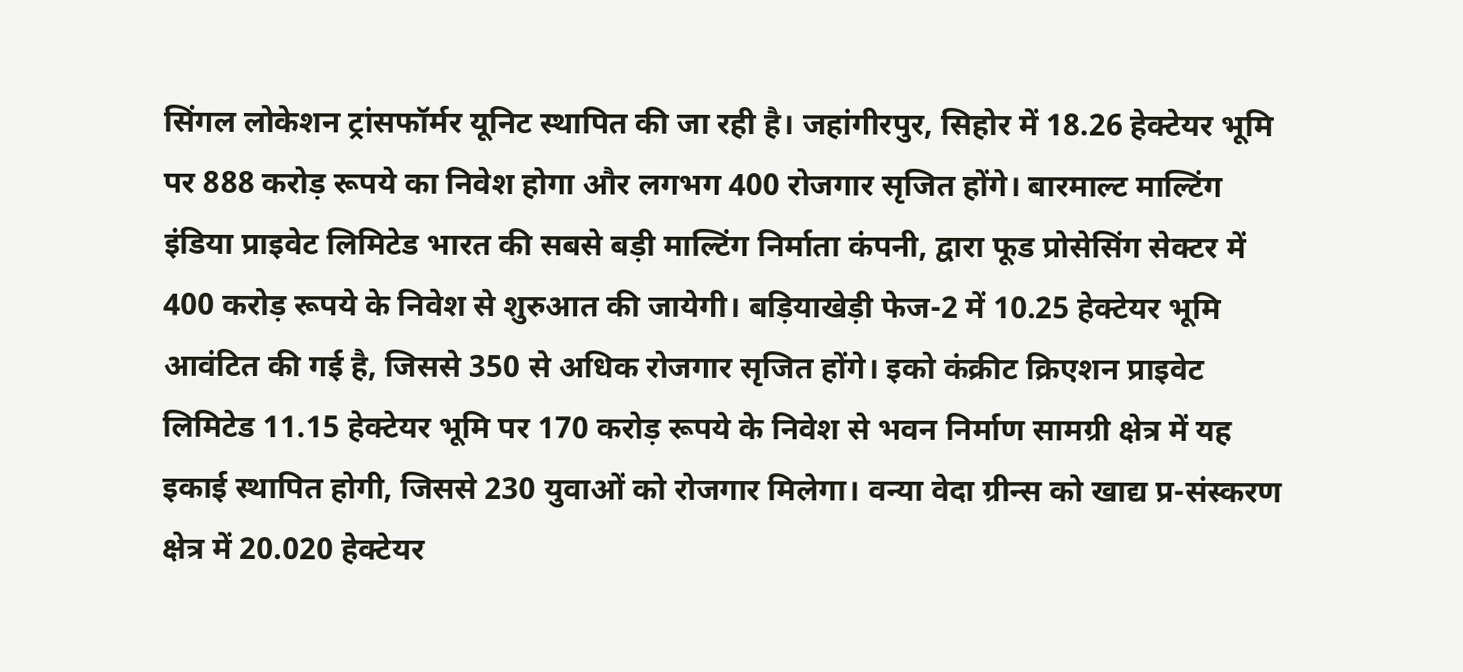सिंगल लोकेशन ट्रांसफॉर्मर यूनिट स्थापित की जा रही है। जहांगीरपुर, सिहोर में 18.26 हेक्टेयर भूमि पर 888 करोड़ रूपये का निवेश होगा और लगभग 400 रोजगार सृजित होंगे। बारमाल्ट माल्टिंग इंडिया प्राइवेट लिमिटेड भारत की सबसे बड़ी माल्टिंग निर्माता कंपनी, द्वारा फूड प्रोसेसिंग सेक्टर में 400 करोड़ रूपये के निवेश से शुरुआत की जायेगी। बड़ियाखेड़ी फेज-2 में 10.25 हेक्टेयर भूमि आवंटित की गई है, जिससे 350 से अधिक रोजगार सृजित होंगे। इको कंक्रीट क्रिएशन प्राइवेट लिमिटेड 11.15 हेक्टेयर भूमि पर 170 करोड़ रूपये के निवेश से भवन निर्माण सामग्री क्षेत्र में यह इकाई स्थापित होगी, जिससे 230 युवाओं को रोजगार मिलेगा। वन्या वेदा ग्रीन्स को खाद्य प्र-संस्करण क्षेत्र में 20.020 हेक्टेयर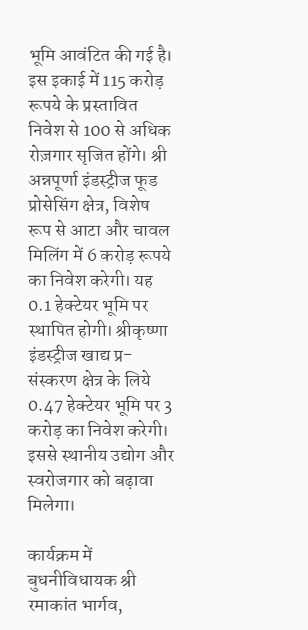भूमि आवंटित की गई है। इस इकाई में 115 करोड़ रूपये के प्रस्तावित निवेश से 100 से अधिक रोज़गार सृजित होंगे। श्री अन्नपूर्णा इंडस्ट्रीज फूड प्रोसेसिंग क्षेत्र, विशेष रूप से आटा और चावल मिलिंग में 6 करोड़ रूपये का निवेश करेगी। यह 0.1 हेक्टेयर भूमि पर स्थापित होगी। श्रीकृष्णा इंडस्ट्रीज खाद्य प्र-संस्करण क्षेत्र के लिये 0.47 हेक्टेयर भूमि पर 3 करोड़ का निवेश करेगी। इससे स्थानीय उद्योग और स्वरोजगार को बढ़ावा मिलेगा।

कार्यक्रम में बुधनी‍विधायक श्री रमाकांत भार्गव,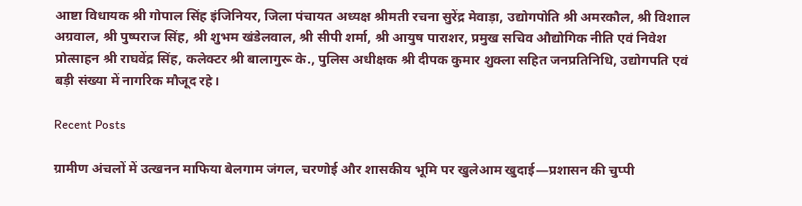आष्टा विधायक श्री गोपाल सिंह इंजिनियर, जिला पंचायत अध्यक्ष श्रीमती रचना सुरेंद्र मेवाड़ा, उद्योगपोति श्री अमरकौल, श्री विशाल अग्रवाल, श्री पुष्पराज सिंह, श्री शुभम खंडेलवाल, श्री सीपी शर्मा, श्री आयुष पाराशर, प्रमुख सचिव औद्योगिक नीति एवं निवेश प्रोत्साहन श्री राघवेंद्र सिंह, कलेक्टर श्री बालागुरू के., पुलिस अधीक्षक श्री दीपक कुमार शुक्ला सहित जनप्रतिनिधि, उद्योगपति एवं बड़ी संख्या में नागरिक मौजूद रहे।

Recent Posts

ग्रामीण अंचलों में उत्खनन माफिया बेलगाम जंगल, चरणोई और शासकीय भूमि पर खुलेआम खुदाई—प्रशासन की चुप्पी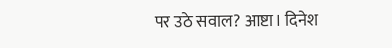पर उठे सवाल? आष्टा। दिनेश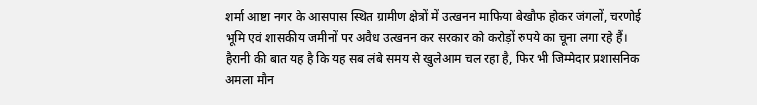शर्मा आष्टा नगर के आसपास स्थित ग्रामीण क्षेत्रों में उत्खनन माफिया बेखौफ होकर जंगलों, चरणोई भूमि एवं शासकीय जमीनों पर अवैध उत्खनन कर सरकार को करोड़ों रुपये का चूना लगा रहे हैं। हैरानी की बात यह है कि यह सब लंबे समय से खुलेआम चल रहा है, फिर भी जिम्मेदार प्रशासनिक अमला मौन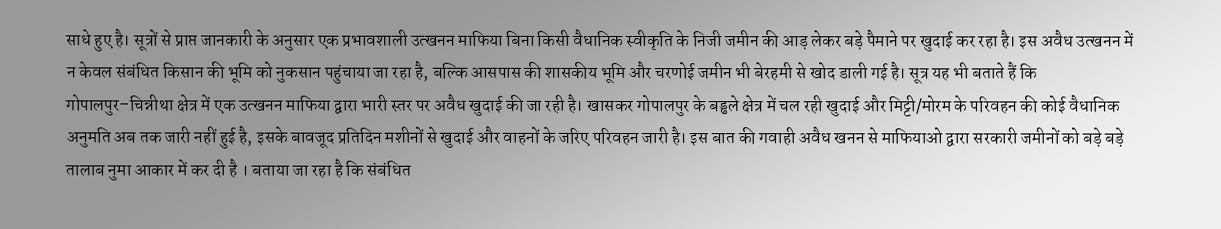साधे हुए है। सूत्रों से प्राप्त जानकारी के अनुसार एक प्रभावशाली उत्खनन माफिया बिना किसी वैधानिक स्वीकृति के निजी जमीन की आड़ लेकर बड़े पैमाने पर खुदाई कर रहा है। इस अवैध उत्खनन में न केवल संबंधित किसान की भूमि को नुकसान पहुंचाया जा रहा है, बल्कि आसपास की शासकीय भूमि और चरणोई जमीन भी बेरहमी से खोद डाली गई है। सूत्र यह भी बताते हैं कि गोपालपुर–चिन्नीथा क्षेत्र में एक उत्खनन माफिया द्वारा भारी स्तर पर अवैध खुदाई की जा रही है। खासकर गोपालपुर के बड्ढले क्षेत्र में चल रही खुदाई और मिट्टी/मोरम के परिवहन की कोई वैधानिक अनुमति अब तक जारी नहीं हुई है, इसके बावजूद प्रतिदिन मशीनों से खुदाई और वाहनों के जरिए परिवहन जारी है। इस बात की गवाही अवैध खनन से माफियाओ द्वारा सरकारी जमीनों को बड़े बड़े तालाब नुमा आकार में कर दी है । बताया जा रहा है कि संबंधित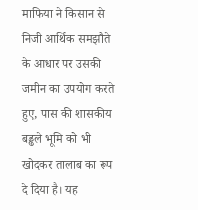माफिया ने किसान से निजी आर्थिक समझौते के आधार पर उसकी जमीन का उपयोग करते हुए, पास की शासकीय बड्ढले भूमि को भी खोदकर तालाब का रूप दे दिया है। यह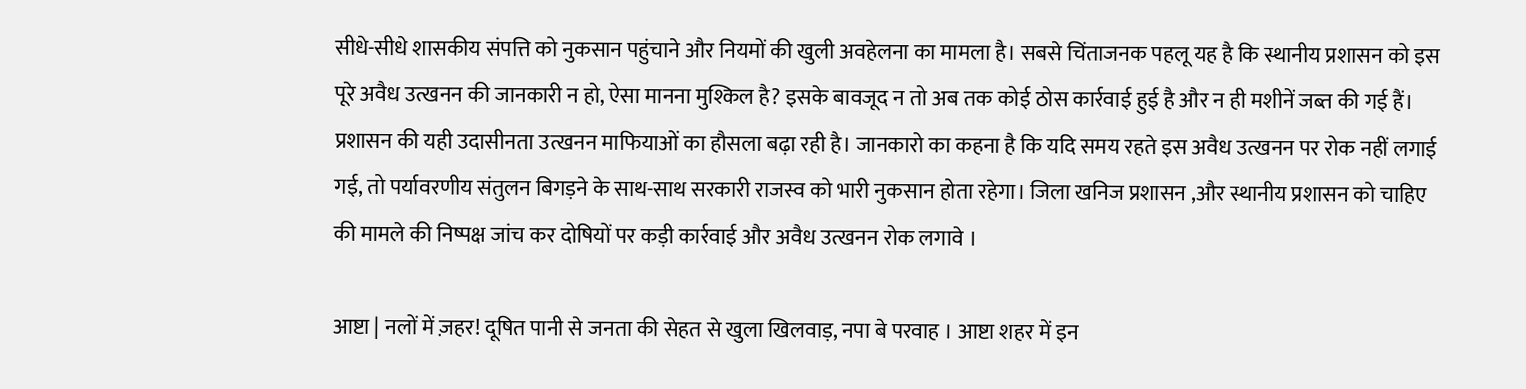सीधे-सीधे शासकीय संपत्ति को नुकसान पहुंचाने और नियमों की खुली अवहेलना का मामला है। सबसे चिंताजनक पहलू यह है कि स्थानीय प्रशासन को इस पूरे अवैध उत्खनन की जानकारी न हो, ऐसा मानना मुश्किल है? इसके बावजूद न तो अब तक कोई ठोस कार्रवाई हुई है और न ही मशीनें जब्त की गई हैं। प्रशासन की यही उदासीनता उत्खनन माफियाओं का हौसला बढ़ा रही है। जानकारो का कहना है कि यदि समय रहते इस अवैध उत्खनन पर रोक नहीं लगाई गई, तो पर्यावरणीय संतुलन बिगड़ने के साथ-साथ सरकारी राजस्व को भारी नुकसान होता रहेगा। जिला खनिज प्रशासन ,और स्थानीय प्रशासन को चाहिए की मामले की निष्पक्ष जांच कर दोषियों पर कड़ी कार्रवाई और अवैध उत्खनन रोक लगावे ।

आष्टा | नलों में ज़हर! दूषित पानी से जनता की सेहत से खुला खिलवाड़, नपा बे परवाह । आष्टा शहर में इन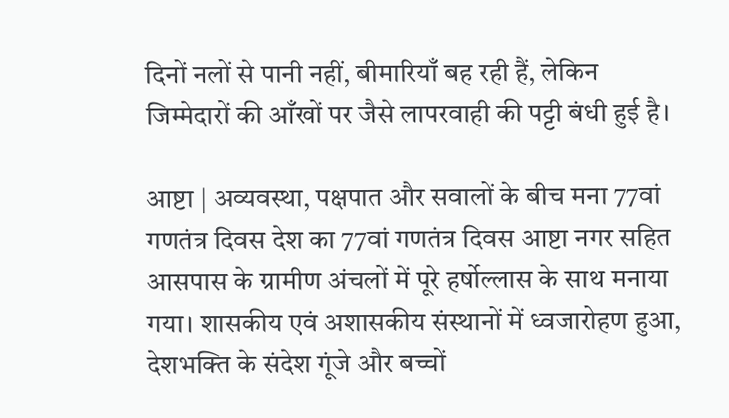दिनों नलों से पानी नहीं, बीमारियाँ बह रही हैं, लेकिन जिम्मेदारों की आँखों पर जैसे लापरवाही की पट्टी बंधी हुई है।

आष्टा | अव्यवस्था, पक्षपात और सवालों के बीच मना 77वां गणतंत्र दिवस देश का 77वां गणतंत्र दिवस आष्टा नगर सहित आसपास के ग्रामीण अंचलों में पूरे हर्षोल्लास के साथ मनाया गया। शासकीय एवं अशासकीय संस्थानों में ध्वजारोहण हुआ, देशभक्ति के संदेश गूंजे और बच्चों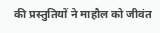की प्रस्तुतियों ने माहौल को जीवंत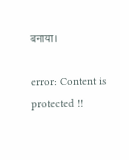बनाया।

error: Content is protected !!